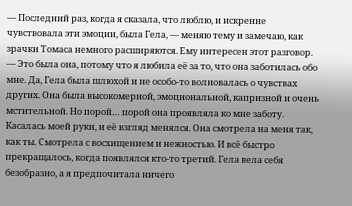— Последний раз, когда я сказала, что люблю, и искренне чувствовала эти эмоции, была Гела, — меняю тему и замечаю, как зрачки Томаса немного расширяются. Ему интересен этот разговор. — Это была она, потому что я любила её за то, что она заботилась обо мне. Да, Гела была шлюхой и не особо-то волновалась о чувствах других. Она была высокомерной, эмоциональной, капризной и очень мстительной. Но порой… порой она проявляла ко мне заботу. Касалась моей руки, и её взгляд менялся. Она смотрела на меня так, как ты. Смотрела с восхищением и нежностью. И всё быстро прекращалось, когда появлялся кто-то третий. Гела вела себя безобразно, а я предпочитала ничего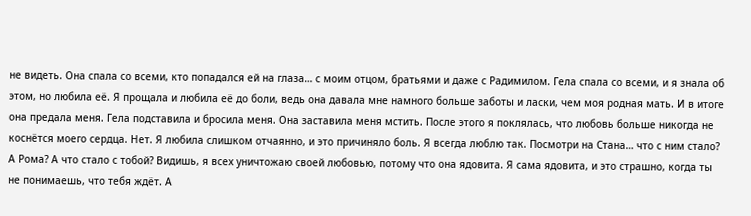не видеть. Она спала со всеми, кто попадался ей на глаза… с моим отцом, братьями и даже с Радимилом. Гела спала со всеми, и я знала об этом, но любила её. Я прощала и любила её до боли, ведь она давала мне намного больше заботы и ласки, чем моя родная мать. И в итоге она предала меня. Гела подставила и бросила меня. Она заставила меня мстить. После этого я поклялась, что любовь больше никогда не коснётся моего сердца. Нет. Я любила слишком отчаянно, и это причиняло боль. Я всегда люблю так. Посмотри на Стана… что с ним стало? А Рома? А что стало с тобой? Видишь, я всех уничтожаю своей любовью, потому что она ядовита. Я сама ядовита, и это страшно, когда ты не понимаешь, что тебя ждёт. А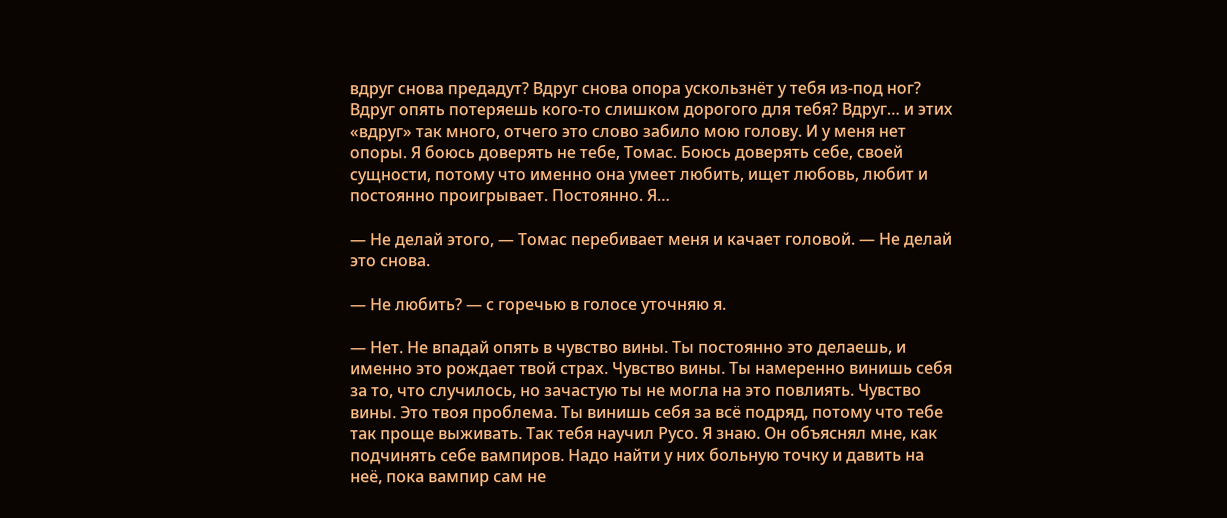вдруг снова предадут? Вдруг снова опора ускользнёт у тебя из-под ног? Вдруг опять потеряешь кого-то слишком дорогого для тебя? Вдруг… и этих «вдруг» так много, отчего это слово забило мою голову. И у меня нет опоры. Я боюсь доверять не тебе, Томас. Боюсь доверять себе, своей сущности, потому что именно она умеет любить, ищет любовь, любит и постоянно проигрывает. Постоянно. Я…

— Не делай этого, — Томас перебивает меня и качает головой. — Не делай это снова.

— Не любить? — с горечью в голосе уточняю я.

— Нет. Не впадай опять в чувство вины. Ты постоянно это делаешь, и именно это рождает твой страх. Чувство вины. Ты намеренно винишь себя за то, что случилось, но зачастую ты не могла на это повлиять. Чувство вины. Это твоя проблема. Ты винишь себя за всё подряд, потому что тебе так проще выживать. Так тебя научил Русо. Я знаю. Он объяснял мне, как подчинять себе вампиров. Надо найти у них больную точку и давить на неё, пока вампир сам не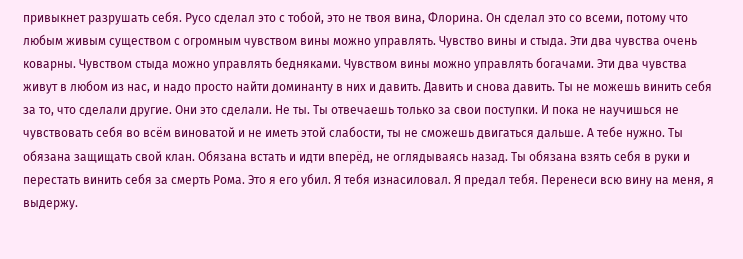привыкнет разрушать себя. Русо сделал это с тобой, это не твоя вина, Флорина. Он сделал это со всеми, потому что любым живым существом с огромным чувством вины можно управлять. Чувство вины и стыда. Эти два чувства очень коварны. Чувством стыда можно управлять бедняками. Чувством вины можно управлять богачами. Эти два чувства живут в любом из нас, и надо просто найти доминанту в них и давить. Давить и снова давить. Ты не можешь винить себя за то, что сделали другие. Они это сделали. Не ты. Ты отвечаешь только за свои поступки. И пока не научишься не чувствовать себя во всём виноватой и не иметь этой слабости, ты не сможешь двигаться дальше. А тебе нужно. Ты обязана защищать свой клан. Обязана встать и идти вперёд, не оглядываясь назад. Ты обязана взять себя в руки и перестать винить себя за смерть Рома. Это я его убил. Я тебя изнасиловал. Я предал тебя. Перенеси всю вину на меня, я выдержу.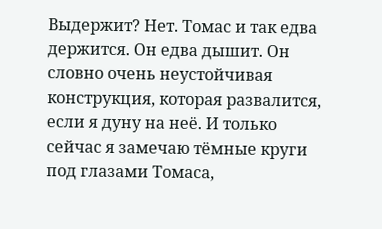Выдержит? Нет. Томас и так едва держится. Он едва дышит. Он словно очень неустойчивая конструкция, которая развалится, если я дуну на неё. И только сейчас я замечаю тёмные круги под глазами Томаса,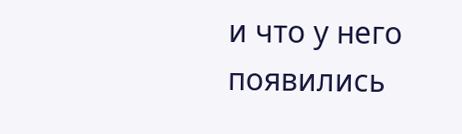и что у него появились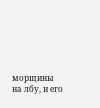морщины на лбу, и его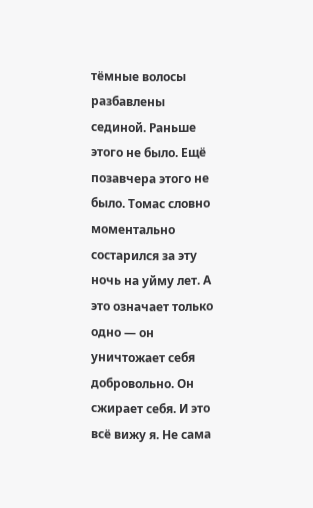тёмные волосы разбавлены сединой. Раньше этого не было. Ещё позавчера этого не было. Томас словно моментально состарился за эту ночь на уйму лет. А это означает только одно — он уничтожает себя добровольно. Он сжирает себя. И это всё вижу я. Не сама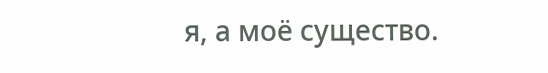я, а моё существо.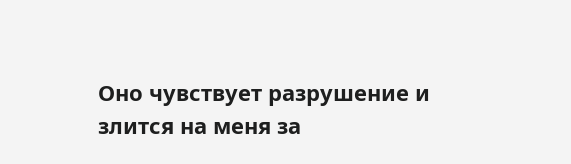Оно чувствует разрушение и злится на меня за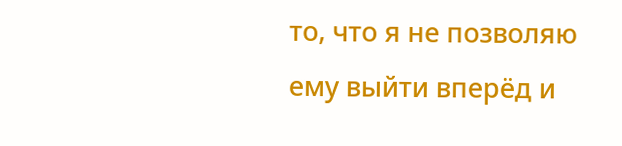то, что я не позволяю ему выйти вперёд и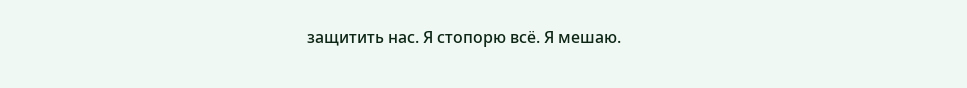защитить нас. Я стопорю всё. Я мешаю.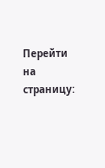Перейти на страницу: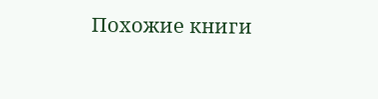Похожие книги